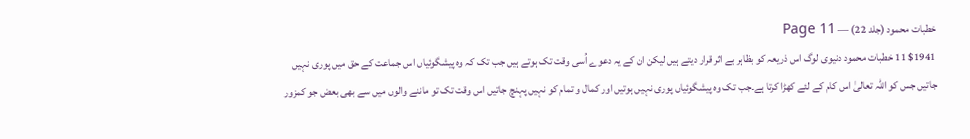خطبات محمود (جلد 22) — Page 11
$1941 11 خطبات محمود دنیوی لوگ اس ذریعہ کو بظاہر بے اثر قرار دیتے ہیں لیکن ان کے یہ دعوے اُسی وقت تک ہوتے ہیں جب تک کہ وہ پیشگوئیاں اس جماعت کے حق میں پوری نہیں جاتیں جس کو اللہ تعالیٰ اس کام کے لئے کھڑا کرتا ہے۔جب تک وہ پیشگوئیاں پوری نہیں ہوتیں اور کمال و تمام کو نہیں پہنچ جاتیں اس وقت تک تو ماننے والوں میں سے بھی بعض جو کمزور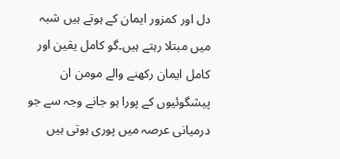دل اور کمزور ایمان کے ہوتے ہیں شبہ میں مبتلا رہتے ہیں۔گو کامل یقین اور کامل ایمان رکھنے والے مومن ان پیشگوئیوں کے پورا ہو جانے وجہ سے جو درمیانی عرصہ میں پوری ہوتی ہیں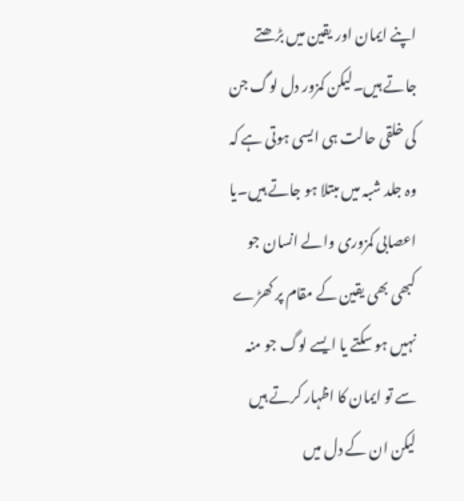اپنے ایمان اور یقین میں بڑھتے جاتے ہیں۔لیکن کمزور دل لوگ جن کی خلقی حالت ہی ایسی ہوتی ہے کہ وہ جلد شبہ میں مبتلا ہو جاتے ہیں۔یا اعصابی کمزوری والے انسان جو کبھی بھی یقین کے مقام پر کھڑے نہیں ہو سکتے یا ایسے لوگ جو منہ سے تو ایمان کا اظہار کرتے ہیں لیکن ان کے دل میں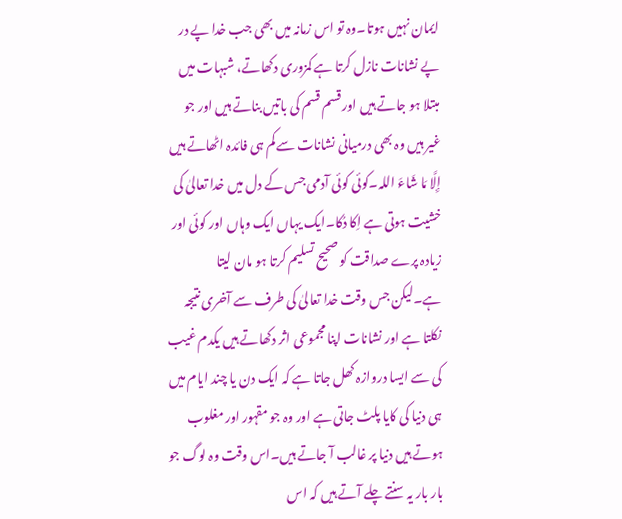ایمان نہیں ہوتا۔وہ تو اس زمانہ میں بھی جب خدا پے در پے نشانات نازل کرتا ہے کمزوری دکھاتے، شبہات میں مبتلا ہو جاتے ہیں اور قسم قسم کی باتیں بناتے ہیں اور جو غیر ہیں وہ بھی درمیانی نشانات سے کم ہی فائدہ اٹھاتے ہیں إِلَّا مَا شَاءَ اللہ۔کوئی کوئی آدمی جس کے دل میں خدا تعالیٰ کی خشیت ہوتی ہے اِکا دُکا۔ایک یہاں ایک وہاں اور کوئی اور زیادہ پرے صداقت کو صحیح تسلیم کرتا ہو مان لیتا ہے۔لیکن جس وقت خدا تعالیٰ کی طرف سے آخری نتیجہ نکلتا ہے اور نشانات اپنا مجموعی اثر دکھاتے ہیں یکدم غیب کی سے ایسا دروازہ کھل جاتا ہے کہ ایک دن یا چند ایام میں ہی دنیا کی کایا پلٹ جاتی ہے اور وہ جو مقہور اور مغلوب ہوتے ہیں دنیا پر غالب آ جاتے ہیں۔اس وقت وہ لوگ جو بار بار یہ سنتے چلے آتے ہیں کہ اس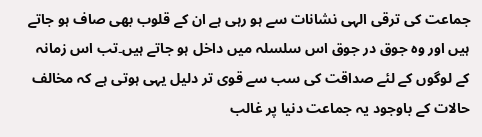جماعت کی ترقی الہی نشانات سے ہو رہی ہے ان کے قلوب بھی صاف ہو جاتے ہیں اور وہ جوق در جوق اس سلسلہ میں داخل ہو جاتے ہیں۔تب اس زمانہ کے لوگوں کے لئے صداقت کی سب سے قوی تر دلیل یہی ہوتی ہے کہ مخالف حالات کے باوجود یہ جماعت دنیا پر غالب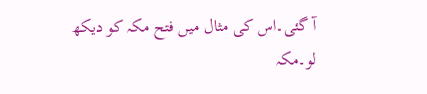آ گئی۔اس کی مثال میں فتح مکہ کو دیکھ لو۔مکہ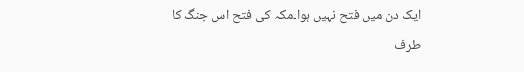ایک دن میں فتح نہیں ہوا۔مکہ کی فتح اس جنگ کا طرف